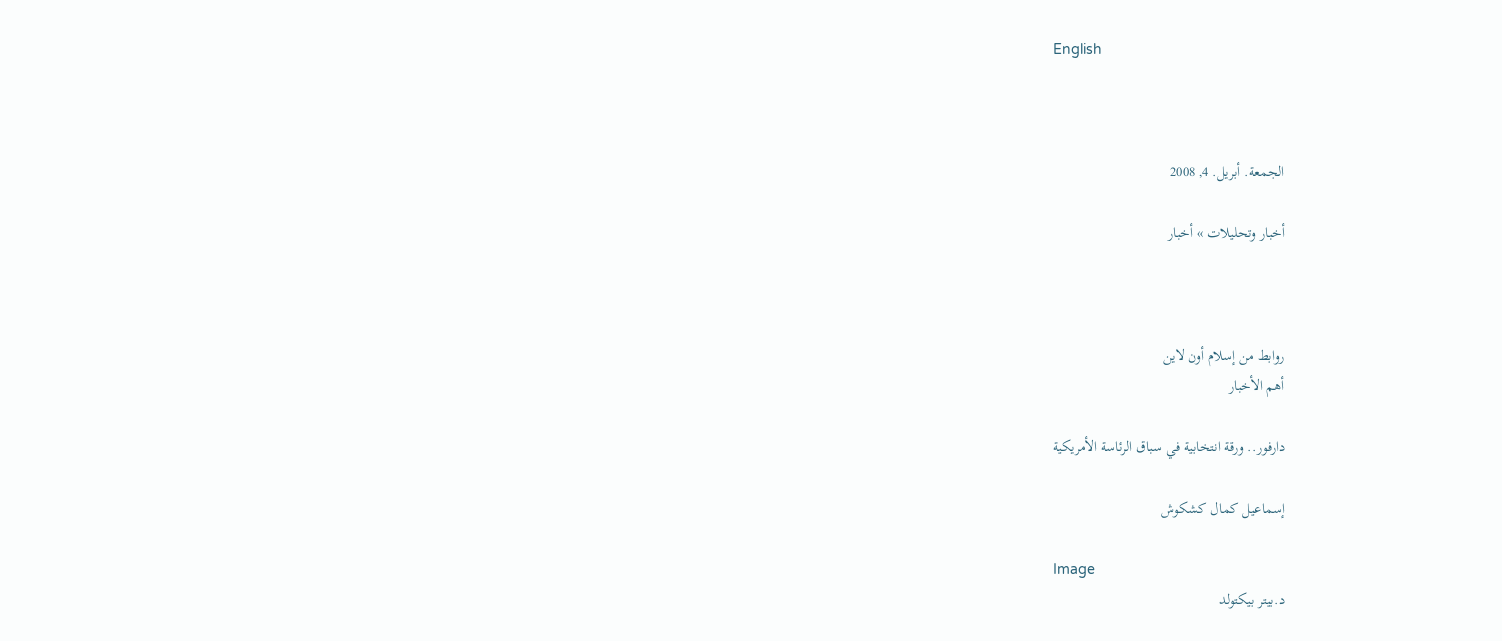English



الجمعة. أبريل. 4, 2008

أخبار وتحليلات » أخبار



روابط من إسلام أون لاين
أهم الأخبار

دارفور.. ورقة انتخابية في سباق الرئاسة الأمريكية

إسماعيل كمال كشكوش

Image
د.بيتر بيكتولد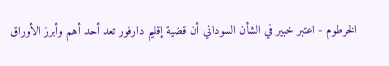الخرطوم - اعتبر خبير في الشأن السوداني أن قضية إقليم دارفور تعد أحد أهم وأبرز الأوراق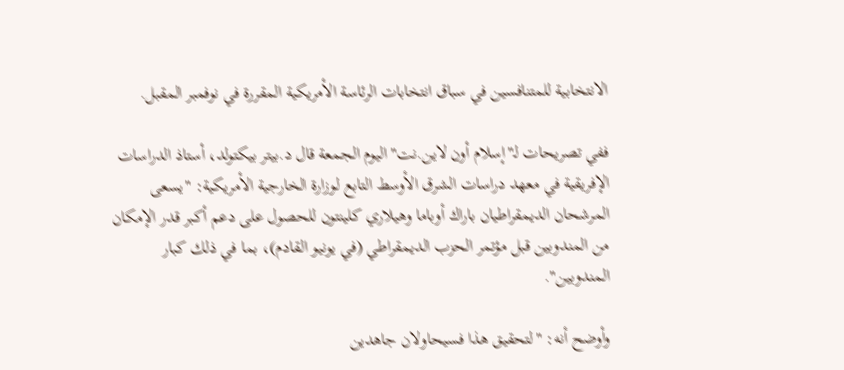الانتخابية للمتنافسين في سباق انتخابات الرئاسة الأمريكية المقررة في نوفمبر المقبل.

ففي تصريحات لـ"إسلام أون لاين.نت" اليوم الجمعة قال د.بيتر بيكتولد، أستاذ الدراسات الإفريقية في معهد دراسات الشرق الأوسط التابع لوزارة الخارجية الأمريكية: "يسعى المرشحان الديمقراطيان باراك أوباما وهيلاري كلينتون للحصول على دعم أكبر قدر الإمكان من المندوبين قبل مؤتمر الحزب الديمقراطي (في يونيو القادم)، بما في ذلك كبار المندوبين".

وأوضح أنه: "لتحقيق هذا فسيحاولان جاهدين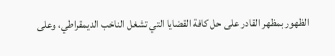الظهور بمظهر القادر على حل كافة القضايا التي تشغل الناخب الديمقراطي، وعلى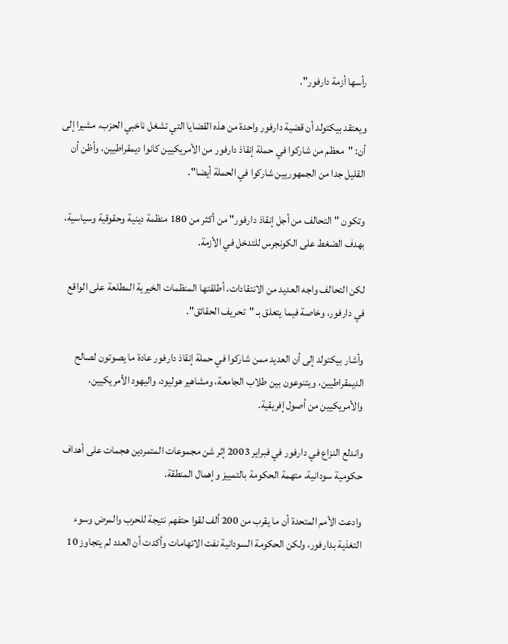رأسها أزمة دارفور".

ويعتقد بيكتولد أن قضية دارفور واحدة من هذه القضايا التي تشغل ناخبي الحزب، مشيرا إلى أن: "معظم من شاركوا في حملة إنقاذ دارفور من الأمريكيين كانوا ديمقراطيين، وأظن أن القليل جدا من الجمهوريين شاركوا في الحملة أيضا".

وتكون "التحالف من أجل إنقاذ دارفور" من أكثر من 180 منظمة دينية وحقوقية وسياسية، بهدف الضغط على الكونجرس للتدخل في الأزمة.

لكن التحالف واجه العديد من الانتقادات، أطلقتها المنظمات الخيرية المطلعة على الواقع في دارفور، وخاصة فيما يتعلق بـ "تحريف الحقائق".

وأشار بيكتولد إلى أن العديد ممن شاركوا في حملة إنقاذ دارفور عادة ما يصوتون لصالح الديمقراطيين، ويتنوعون بين طلاب الجامعة، ومشاهير هوليود، واليهود الأمريكيين، والأمريكيين من أصول إفريقية.

واندلع النزاع في دارفور في فبراير 2003 إثر شن مجموعات المتمردين هجمات على أهداف حكومية سودانية، متهمة الحكومة بالتمييز وإهمال المنطقة.

وادعت الأمم المتحدة أن ما يقرب من 200 ألف لقوا حتفهم نتيجة للحرب والمرض وسوء التغذية بدارفور، ولكن الحكومة السودانية نفت الاتهامات وأكدت أن العدد لم يتجاوز 10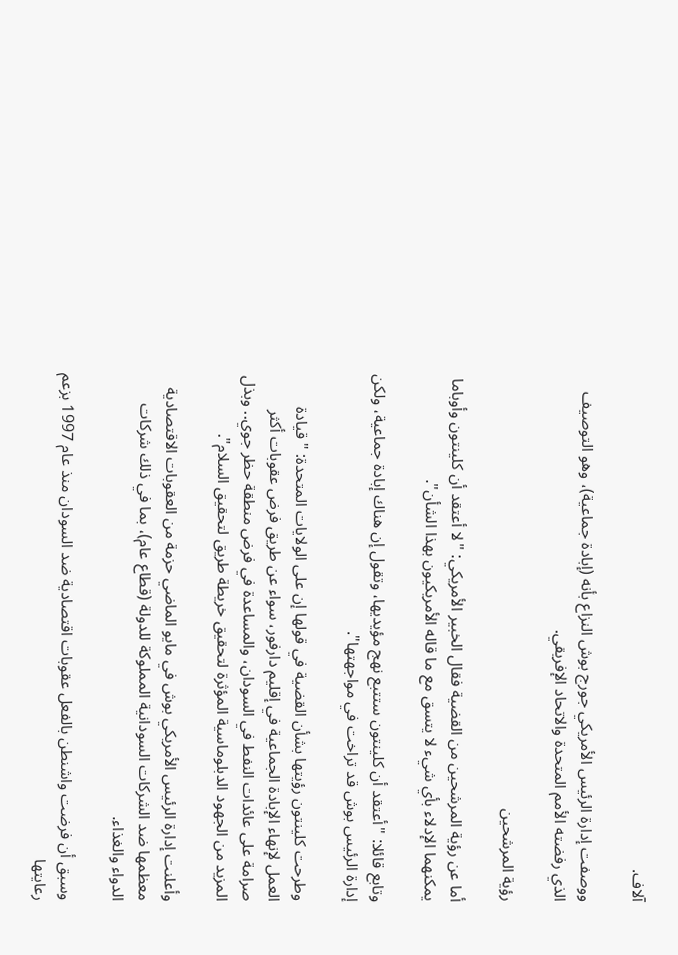آلاف.

ووصفت إدارة الرئيس الأمريكي جورج بوش النزاع بأنه (إبادة جماعية)، وهو التوصيف الذي رفضته الأمم المتحدة والاتحاد الإفريقي.

رؤية المرشحين

أما عن رؤية المرشحين من القضية فقال الخبير الأمريكي: "لا أعتقد أن كلينتون وأوباما يمكنهما الإدلاء بأي شيء لا يتسق مع ما قاله الأمريكيون بهذا الشأن".

وتابع قائلا: "أعتقد أن كلينتون ستتبع نهج مؤيديها، وتقول إن هناك إبادة جماعية، ولكن إدارة الرئيس بوش قد تراخت في مواجهتها".

وطرحت كلينتون رؤيتها بشأن القضية في قولها إن على الولايات المتحدة: "قيادة العمل لإنهاء الإبادة الجماعية في إقليم دارفور، سواء عن طريق فرض عقوبات أكثر صرامة على عائدات النفط في السودان، والمساعدة في فرض منطقة حظر جوي.. وبذل المزيد من الجهود الدبلوماسية المؤثرة لتحقيق خريطة طريق لتحقيق السلام".

وأعلنت إدارة الرئيس الأمريكي بوش في مايو الماضي حزمة من العقوبات الاقتصادية معظمها ضد الشركات السودانية المملوكة للدولة (قطاع عام)، بما في ذلك شركات الدواء والغذاء.

وسبق أن فرضت واشنطن بالفعل عقوبات اقتصادية ضد السودان منذ عام 1997 بزعم رعايتها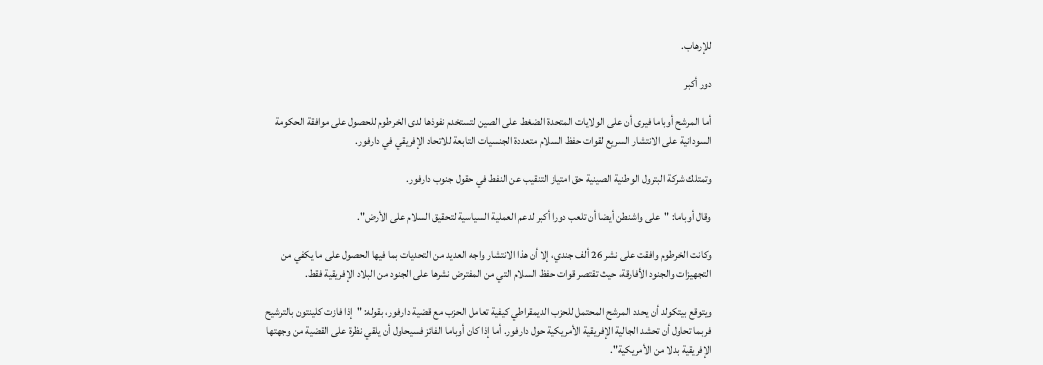للإرهاب.

دور أكبر

أما المرشح أوباما فيرى أن على الولايات المتحدة الضغط على الصين لتستخدم نفوذها لدى الخرطوم للحصول على موافقة الحكومة السودانية على الانتشار السريع لقوات حفظ السلام متعددة الجنسيات التابعة للاتحاد الإفريقي في دارفور.

وتمتلك شركة البترول الوطنية الصينية حق امتياز التنقيب عن النفط في حقول جنوب دارفور.

وقال أوباما: "على واشنطن أيضا أن تلعب دورا أكبر لدعم العملية السياسية لتحقيق السلام على الأرض".

وكانت الخرطوم وافقت على نشر 26 ألف جندي، إلا أن هذا الانتشار واجه العديد من التحديات بما فيها الحصول على ما يكفي من التجهيزات والجنود الأفارقة، حيث تقتصر قوات حفظ السلام التي من المفترض نشرها على الجنود من البلاد الإفريقية فقط.

ويتوقع بيتكولد أن يحدد المرشح المحتمل للحزب الديمقراطي كيفية تعامل الحزب مع قضية دارفور، بقوله: "إذا فازت كلينتون بالترشيح فربما تحاول أن تحشد الجالية الإفريقية الأمريكية حول دارفور. أما إذا كان أوباما الفائز فسيحاول أن يلقي نظرة على القضية من وجهتها الإفريقية بدلا من الأمريكية".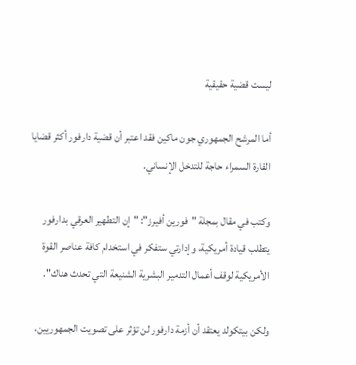ليست قضية حقيقية

أما المرشح الجمهوري جون ماكين فقد اعتبر أن قضية دارفور أكثر قضايا القارة السمراء حاجة للتدخل الإنساني.

وكتب في مقال بمجلة "فورين أفيرز": "إن التطهير العرقي بدارفور يتطلب قيادة أمريكية، وإدارتي ستفكر في استخدام كافة عناصر القوة الأمريكية لوقف أعمال التدمير البشرية الشنيعة التي تحدث هناك".

ولكن بيتكولد يعتقد أن أزمة دارفور لن تؤثر على تصويت الجمهوريين،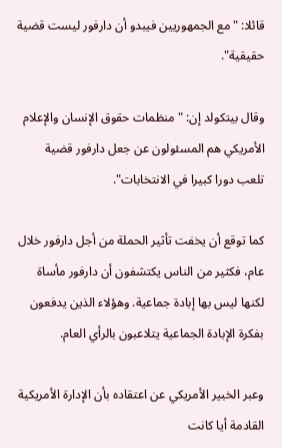قائلا: "مع الجمهوريين فيبدو أن دارفور ليست قضية حقيقية".

وقال بيتكولد إن: "منظمات حقوق الإنسان والإعلام الأمريكي هم المسئولون عن جعل دارفور قضية تلعب دورا كبيرا في الانتخابات".

كما توقع أن يخفت تأثير الحملة من أجل دارفور خلال عام، فكثير من الناس يكتشفون أن دارفور مأساة لكنها ليس بها إبادة جماعية. وهؤلاء الذين يدفعون بفكرة الإبادة الجماعية يتلاعبون بالرأي العام.

وعبر الخبير الأمريكي عن اعتقاده بأن الإدارة الأمريكية القادمة أيا كانت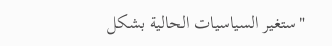"ستغير السياسيات الحالية بشكل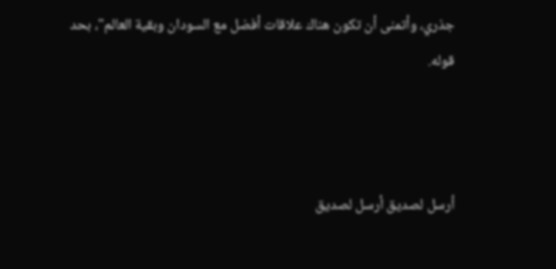جذري، وأتمنى أن تكون هناك علاقات أفضل مع السودان وبقية العالم"، بحد قوله.



أرسل لصديق أرسل لصديق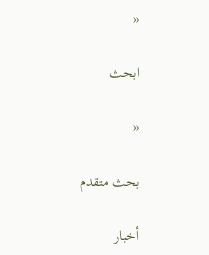«

ابحث

«

بحث متقدم

أخبار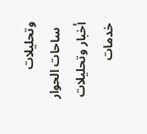وتحليلات
  ساحات الحوار
أخبار وتحليلات
خدمات